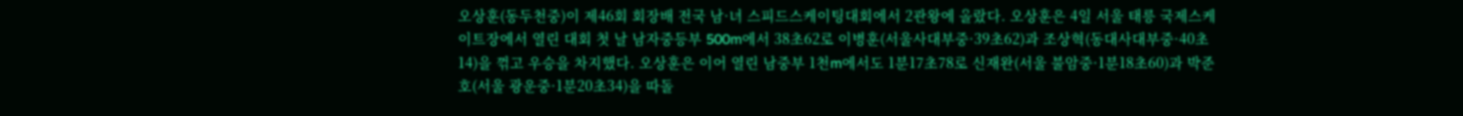오상훈(동두천중)이 제46회 회장배 전국 남·녀 스피드스케이팅대회에서 2관왕에 올랐다. 오상훈은 4일 서울 태릉 국제스케이트장에서 열린 대회 첫 날 남자중등부 500m에서 38초62로 이병훈(서울사대부중·39초62)과 조상혁(동대사대부중·40초14)을 꺾고 우승을 차지했다. 오상훈은 이어 열린 남중부 1천m에서도 1분17초78로 신재완(서울 불암중·1분18초60)과 박준호(서울 광운중·1분20초34)을 따돌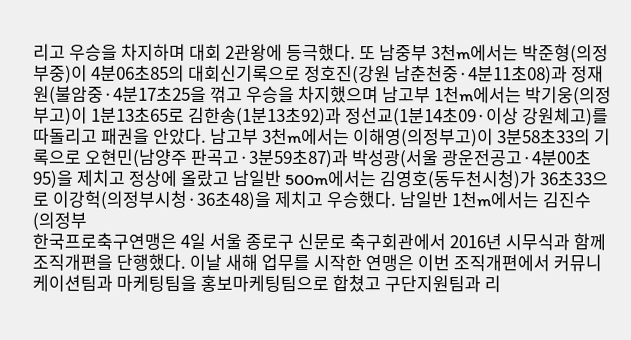리고 우승을 차지하며 대회 2관왕에 등극했다. 또 남중부 3천m에서는 박준형(의정부중)이 4분06초85의 대회신기록으로 정호진(강원 남춘천중·4분11초08)과 정재원(불암중·4분17초25을 꺾고 우승을 차지했으며 남고부 1천m에서는 박기웅(의정부고)이 1분13초65로 김한송(1분13초92)과 정선교(1분14초09·이상 강원체고)를 따돌리고 패권을 안았다. 남고부 3천m에서는 이해영(의정부고)이 3분58초33의 기록으로 오현민(남양주 판곡고·3분59초87)과 박성광(서울 광운전공고·4분00초95)을 제치고 정상에 올랐고 남일반 500m에서는 김영호(동두천시청)가 36초33으로 이강헉(의정부시청·36초48)을 제치고 우승했다. 남일반 1천m에서는 김진수(의정부
한국프로축구연맹은 4일 서울 종로구 신문로 축구회관에서 2016년 시무식과 함께 조직개편을 단행했다. 이날 새해 업무를 시작한 연맹은 이번 조직개편에서 커뮤니케이션팀과 마케팅팀을 홍보마케팅팀으로 합쳤고 구단지원팀과 리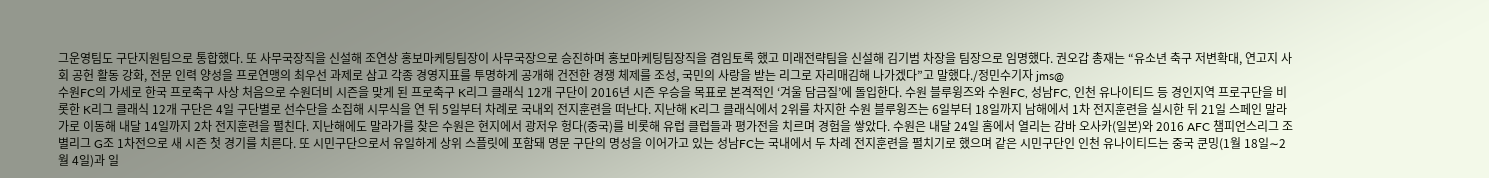그운영팀도 구단지원팀으로 통합했다. 또 사무국장직을 신설해 조연상 홍보마케팅팀장이 사무국장으로 승진하며 홍보마케팅팀장직을 겸임토록 했고 미래전략팀을 신설해 김기범 차장을 팀장으로 임명했다. 권오갑 총재는 “유소년 축구 저변확대, 연고지 사회 공헌 활동 강화, 전문 인력 양성을 프로연맹의 최우선 과제로 삼고 각종 경영지표를 투명하게 공개해 건전한 경쟁 체제를 조성, 국민의 사랑을 받는 리그로 자리매김해 나가겠다”고 말했다./정민수기자 jms@
수원FC의 가세로 한국 프로축구 사상 처음으로 수원더비 시즌을 맞게 된 프로축구 K리그 클래식 12개 구단이 2016년 시즌 우승을 목표로 본격적인 ‘겨울 담금질’에 돌입한다. 수원 블루윙즈와 수원FC, 성남FC, 인천 유나이티드 등 경인지역 프로구단을 비롯한 K리그 클래식 12개 구단은 4일 구단별로 선수단을 소집해 시무식을 연 뒤 5일부터 차례로 국내외 전지훈련을 떠난다. 지난해 K리그 클래식에서 2위를 차지한 수원 블루윙즈는 6일부터 18일까지 남해에서 1차 전지훈련을 실시한 뒤 21일 스페인 말라가로 이동해 내달 14일까지 2차 전지훈련을 펼친다. 지난해에도 말라가를 찾은 수원은 현지에서 광저우 헝다(중국)를 비롯해 유럽 클럽들과 평가전을 치르며 경험을 쌓았다. 수원은 내달 24일 홈에서 열리는 감바 오사카(일본)와 2016 AFC 챔피언스리그 조별리그 G조 1차전으로 새 시즌 첫 경기를 치른다. 또 시민구단으로서 유일하게 상위 스플릿에 포함돼 명문 구단의 명성을 이어가고 있는 성남FC는 국내에서 두 차례 전지훈련을 펼치기로 했으며 같은 시민구단인 인천 유나이티드는 중국 쿤밍(1월 18일∼2월 4일)과 일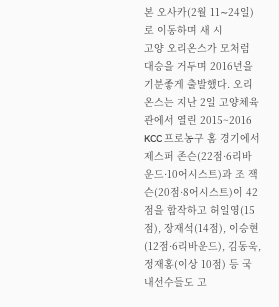본 오사카(2월 11∼24일)로 이동하며 새 시
고양 오리온스가 모처럼 대승을 거두며 2016년을 기분좋게 출발했다. 오리온스는 지난 2일 고양체육관에서 열린 2015~2016 KCC 프로농구 홈 경기에서 제스퍼 존슨(22점·6리바운드·10어시스트)과 조 잭슨(20점·8어시스트)이 42점을 합작하고 허일영(15점), 장재석(14점), 이승현(12점·6리바운드), 김동욱, 정재홍(이상 10점) 등 국내선수들도 고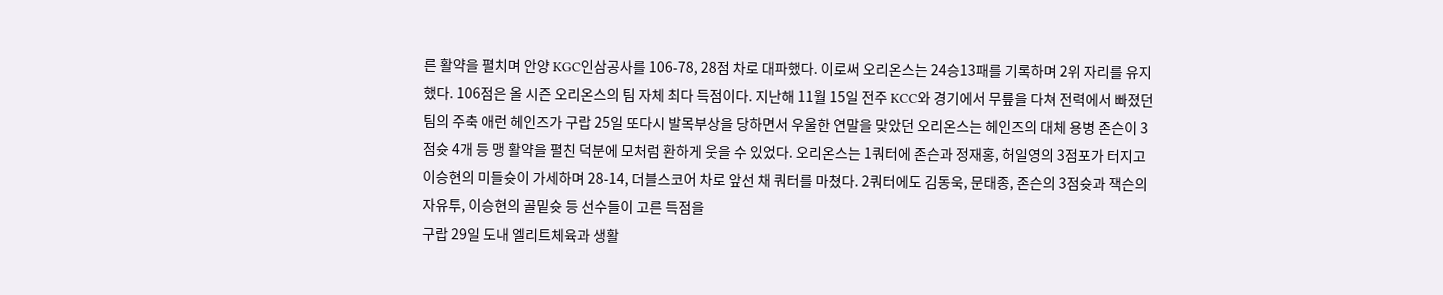른 활약을 펼치며 안양 KGC인삼공사를 106-78, 28점 차로 대파했다. 이로써 오리온스는 24승13패를 기록하며 2위 자리를 유지했다. 106점은 올 시즌 오리온스의 팀 자체 최다 득점이다. 지난해 11월 15일 전주 KCC와 경기에서 무릎을 다쳐 전력에서 빠졌던 팀의 주축 애런 헤인즈가 구랍 25일 또다시 발목부상을 당하면서 우울한 연말을 맞았던 오리온스는 헤인즈의 대체 용병 존슨이 3점슛 4개 등 맹 활약을 펼친 덕분에 모처럼 환하게 웃을 수 있었다. 오리온스는 1쿼터에 존슨과 정재홍, 허일영의 3점포가 터지고 이승현의 미들슛이 가세하며 28-14, 더블스코어 차로 앞선 채 쿼터를 마쳤다. 2쿼터에도 김동욱, 문태종, 존슨의 3점슛과 잭슨의 자유투, 이승현의 골밑슛 등 선수들이 고른 득점을
구랍 29일 도내 엘리트체육과 생활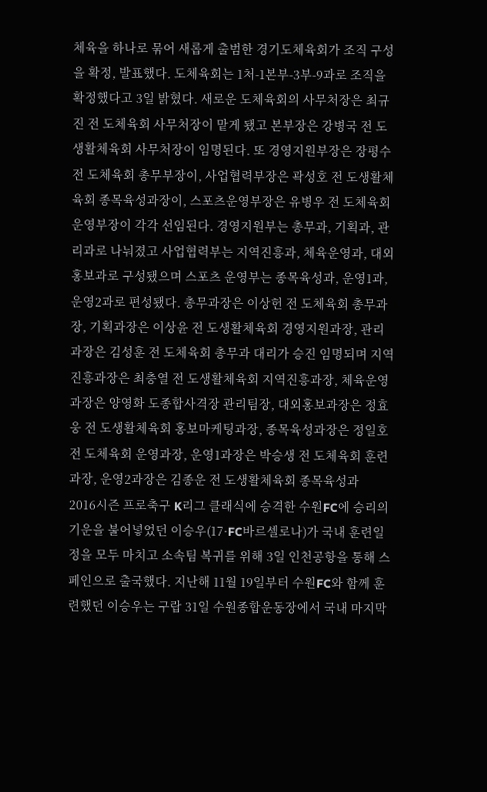체육을 하나로 묶어 새롭게 출범한 경기도체육회가 조직 구성을 확정, 발표했다. 도체육회는 1처-1본부-3부-9과로 조직을 확정했다고 3일 밝혔다. 새로운 도체육회의 사무처장은 최규진 전 도체육회 사무처장이 맡게 됐고 본부장은 강병국 전 도생활체육회 사무처장이 임명된다. 또 경영지원부장은 장평수 전 도체육회 총무부장이, 사업협력부장은 곽성호 전 도생활체육회 종목육성과장이, 스포츠운영부장은 유병우 전 도체육회 운영부장이 각각 선임된다. 경영지원부는 총무과, 기획과, 관리과로 나눠졌고 사업협력부는 지역진흥과, 체육운영과, 대외홍보과로 구성됐으며 스포츠 운영부는 종목육성과, 운영1과, 운영2과로 편성됐다. 총무과장은 이상헌 전 도체육회 총무과장, 기획과장은 이상윤 전 도생활체육회 경영지원과장, 관리과장은 김성훈 전 도체육회 총무과 대리가 승진 임명되며 지역진흥과장은 최충열 전 도생활체육회 지역진흥과장, 체육운영과장은 양영화 도종합사격장 관리팀장, 대외홍보과장은 정효웅 전 도생활체육회 홍보마케팅과장, 종목육성과장은 정일호 전 도체육회 운영과장, 운영1과장은 박승생 전 도체육회 훈련과장, 운영2과장은 김종운 전 도생활체육회 종목육성과
2016시즌 프로축구 K리그 클래식에 승격한 수원FC에 승리의 기운을 불어넣었던 이승우(17·FC바르셀로나)가 국내 훈련일정을 모두 마치고 소속팀 복귀를 위해 3일 인천공항을 통해 스페인으로 출국했다. 지난해 11월 19일부터 수원FC와 함께 훈련했던 이승우는 구랍 31일 수원종합운동장에서 국내 마지막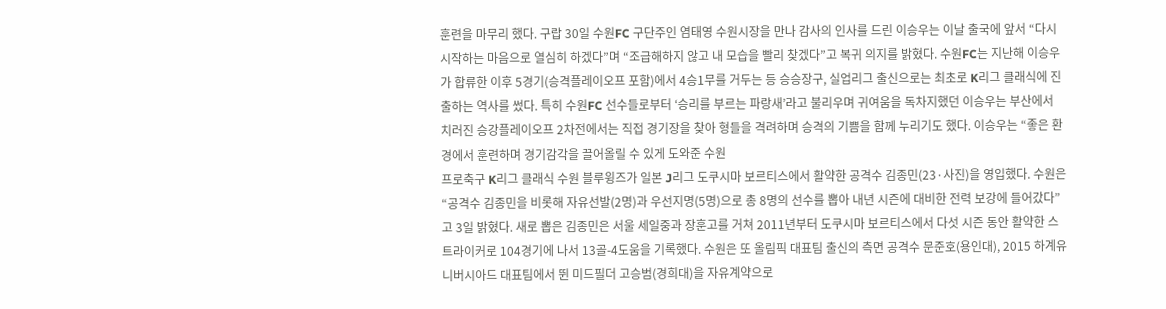훈련을 마무리 했다. 구랍 30일 수원FC 구단주인 염태영 수원시장을 만나 감사의 인사를 드린 이승우는 이날 출국에 앞서 “다시 시작하는 마음으로 열심히 하겠다”며 “조급해하지 않고 내 모습을 빨리 찾겠다”고 복귀 의지를 밝혔다. 수원FC는 지난해 이승우가 합류한 이후 5경기(승격플레이오프 포함)에서 4승1무를 거두는 등 승승장구, 실업리그 출신으로는 최초로 K리그 클래식에 진출하는 역사를 썼다. 특히 수원FC 선수들로부터 ‘승리를 부르는 파랑새’라고 불리우며 귀여움을 독차지했던 이승우는 부산에서 치러진 승강플레이오프 2차전에서는 직접 경기장을 찾아 형들을 격려하며 승격의 기쁨을 함께 누리기도 했다. 이승우는 “좋은 환경에서 훈련하며 경기감각을 끌어올릴 수 있게 도와준 수원
프로축구 K리그 클래식 수원 블루윙즈가 일본 J리그 도쿠시마 보르티스에서 활약한 공격수 김종민(23·사진)을 영입했다. 수원은 “공격수 김종민을 비롯해 자유선발(2명)과 우선지명(5명)으로 총 8명의 선수를 뽑아 내년 시즌에 대비한 전력 보강에 들어갔다”고 3일 밝혔다. 새로 뽑은 김종민은 서울 세일중과 장훈고를 거쳐 2011년부터 도쿠시마 보르티스에서 다섯 시즌 동안 활약한 스트라이커로 104경기에 나서 13골-4도움을 기록했다. 수원은 또 올림픽 대표팀 출신의 측면 공격수 문준호(용인대), 2015 하계유니버시아드 대표팀에서 뛴 미드필더 고승범(경희대)을 자유계약으로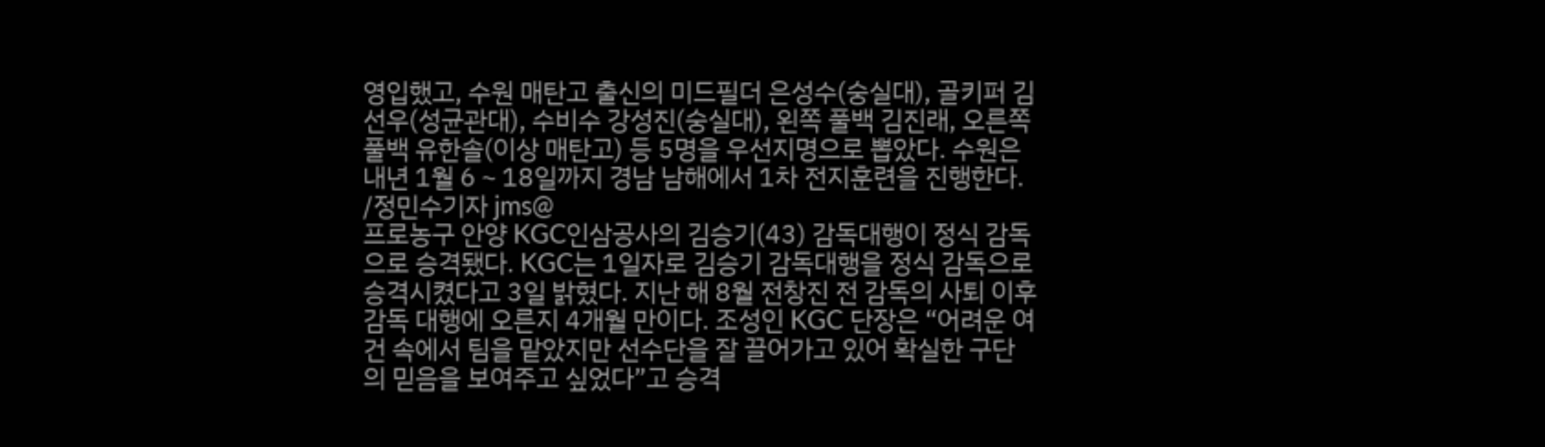영입했고, 수원 매탄고 출신의 미드필더 은성수(숭실대), 골키퍼 김선우(성균관대), 수비수 강성진(숭실대), 왼쪽 풀백 김진래, 오른쪽 풀백 유한솔(이상 매탄고) 등 5명을 우선지명으로 뽑았다. 수원은 내년 1월 6∼18일까지 경남 남해에서 1차 전지훈련을 진행한다. /정민수기자 jms@
프로농구 안양 KGC인삼공사의 김승기(43) 감독대행이 정식 감독으로 승격됐다. KGC는 1일자로 김승기 감독대행을 정식 감독으로 승격시켰다고 3일 밝혔다. 지난 해 8월 전창진 전 감독의 사퇴 이후 감독 대행에 오른지 4개월 만이다. 조성인 KGC 단장은 “어려운 여건 속에서 팀을 맡았지만 선수단을 잘 끌어가고 있어 확실한 구단의 믿음을 보여주고 싶었다”고 승격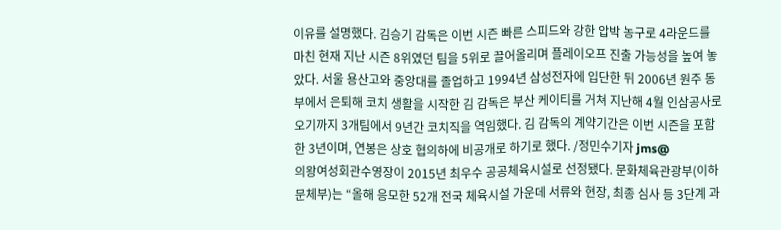이유를 설명했다. 김승기 감독은 이번 시즌 빠른 스피드와 강한 압박 농구로 4라운드를 마친 현재 지난 시즌 8위였던 팀을 5위로 끌어올리며 플레이오프 진출 가능성을 높여 놓았다. 서울 용산고와 중앙대를 졸업하고 1994년 삼성전자에 입단한 뒤 2006년 원주 동부에서 은퇴해 코치 생활을 시작한 김 감독은 부산 케이티를 거쳐 지난해 4월 인삼공사로 오기까지 3개팀에서 9년간 코치직을 역임했다. 김 감독의 계약기간은 이번 시즌을 포함한 3년이며, 연봉은 상호 협의하에 비공개로 하기로 했다. /정민수기자 jms@
의왕여성회관수영장이 2015년 최우수 공공체육시설로 선정됐다. 문화체육관광부(이하 문체부)는 “올해 응모한 52개 전국 체육시설 가운데 서류와 현장, 최종 심사 등 3단계 과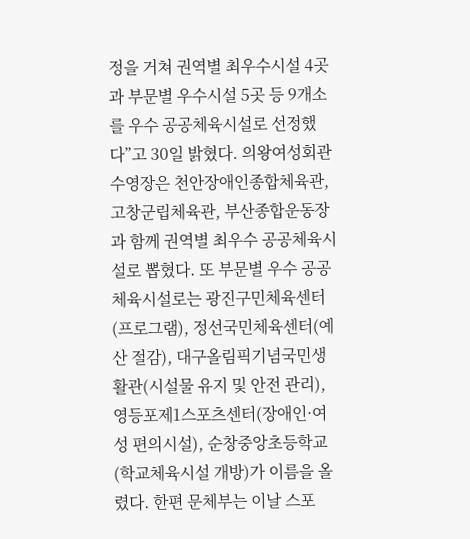정을 거쳐 권역별 최우수시설 4곳과 부문별 우수시설 5곳 등 9개소를 우수 공공체육시설로 선정했다”고 30일 밝혔다. 의왕여성회관수영장은 천안장애인종합체육관, 고창군립체육관, 부산종합운동장과 함께 권역별 최우수 공공체육시설로 뽑혔다. 또 부문별 우수 공공체육시설로는 광진구민체육센터(프로그램), 정선국민체육센터(예산 절감), 대구올림픽기념국민생활관(시설물 유지 및 안전 관리), 영등포제1스포츠센터(장애인·여성 편의시설), 순창중앙초등학교(학교체육시설 개방)가 이름을 올렸다. 한편 문체부는 이날 스포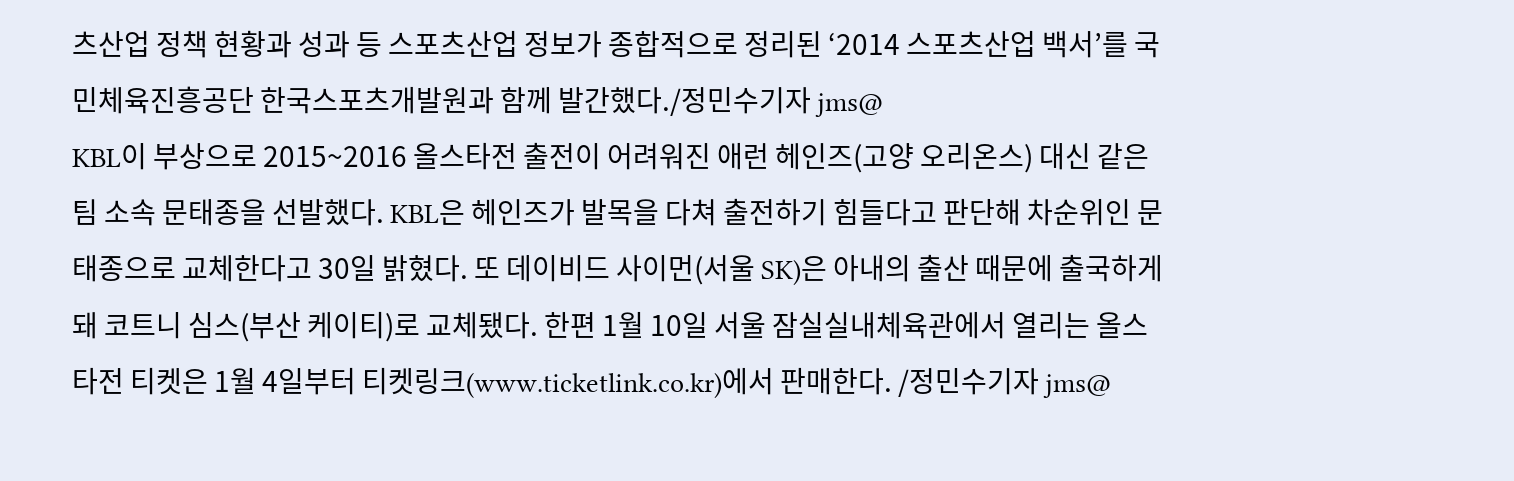츠산업 정책 현황과 성과 등 스포츠산업 정보가 종합적으로 정리된 ‘2014 스포츠산업 백서’를 국민체육진흥공단 한국스포츠개발원과 함께 발간했다./정민수기자 jms@
KBL이 부상으로 2015~2016 올스타전 출전이 어려워진 애런 헤인즈(고양 오리온스) 대신 같은 팀 소속 문태종을 선발했다. KBL은 헤인즈가 발목을 다쳐 출전하기 힘들다고 판단해 차순위인 문태종으로 교체한다고 30일 밝혔다. 또 데이비드 사이먼(서울 SK)은 아내의 출산 때문에 출국하게 돼 코트니 심스(부산 케이티)로 교체됐다. 한편 1월 10일 서울 잠실실내체육관에서 열리는 올스타전 티켓은 1월 4일부터 티켓링크(www.ticketlink.co.kr)에서 판매한다. /정민수기자 jms@